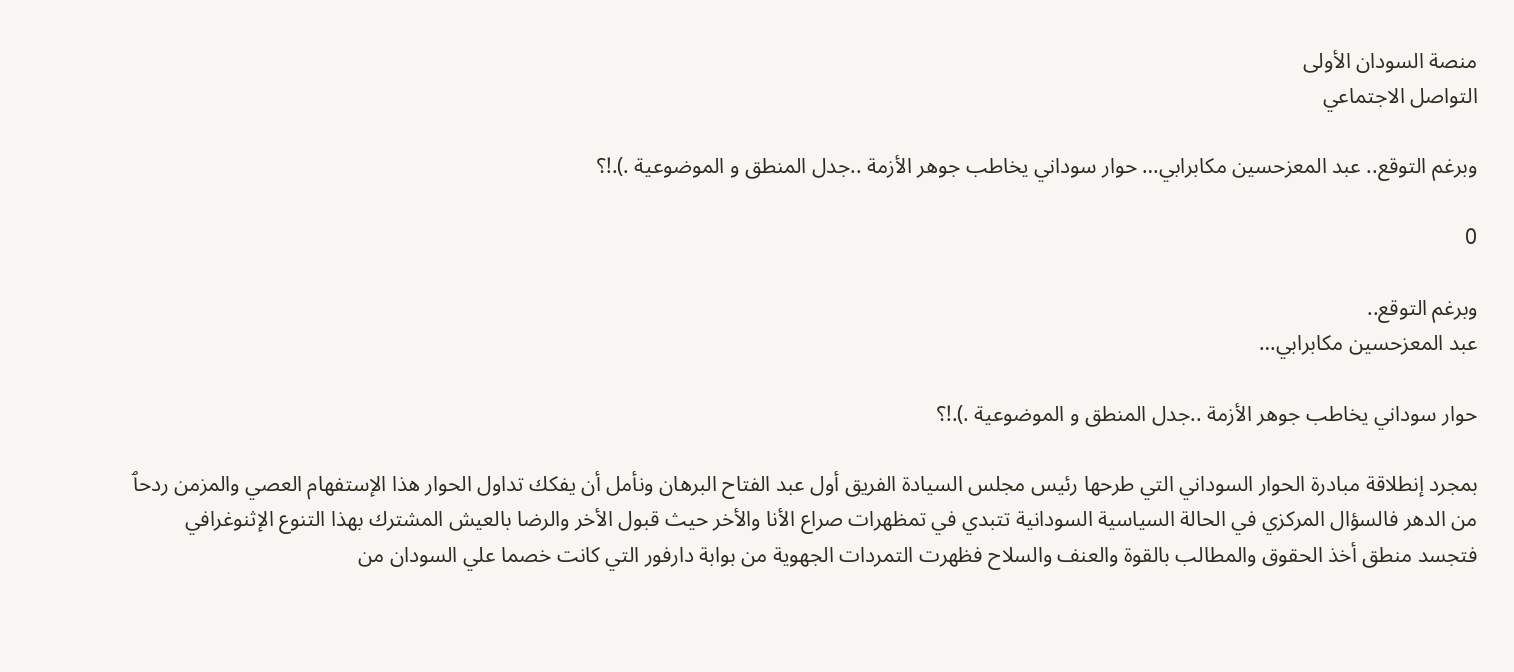منصة السودان الأولى
التواصل الاجتماعي

وبرغم التوقع.. عبد المعزحسين مكابرابي… حوار سوداني يخاطب جوهر الأزمة ..جدل المنطق و الموضوعية .).!؟

0

وبرغم التوقع..
عبد المعزحسين مكابرابي…

حوار سوداني يخاطب جوهر الأزمة ..جدل المنطق و الموضوعية .).!؟

بمجرد إنطلاقة مبادرة الحوار السوداني التي طرحها رئيس مجلس السيادة الفريق أول عبد الفتاح البرهان ونأمل أن يفكك تداول الحوار هذا الإستفهام العصي والمزمن ردحٱ من الدهر فالسؤال المركزي في الحالة السياسية السودانية تتبدي في تمظهرات صراع الأنا والأخر حيث قبول الأخر والرضا بالعيش المشترك بهذا التنوع الإثنوغرافي فتجسد منطق أخذ الحقوق والمطالب بالقوة والعنف والسلاح فظهرت التمردات الجهوية من بوابة دارفور التي كانت خصما علي السودان من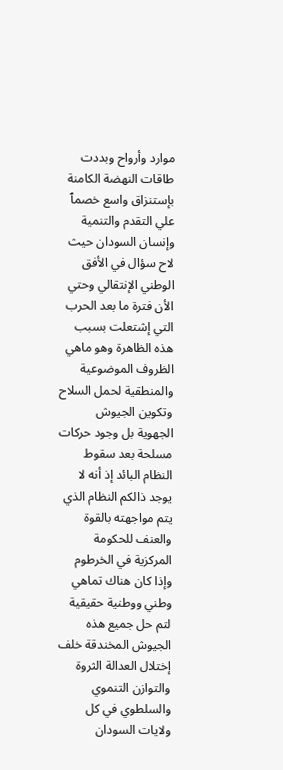موارد وأرواح وبددت طاقات النهضة الكامنة بإستنزاق واسع خصمٱ علي التقدم والتنمية وإنسان السودان حيث لاح سؤال في الأفق الوطني الإنتقالي وحتي الأن فترة ما بعد الحرب التي إشتعلت بسبب هذه الظاهرة وهو ماهي الظروف الموضوعية والمنطقية لحمل السلاح وتكوين الجيوش الجهوية بل وجود حركات مسلحة بعد سقوط النظام البائد إذ أنه لا يوجد ذالكم النظام الذي يتم مواجهته بالقوة والعنف للحكومة المركزية في الخرطوم وإذا كان هناك تماهي وطني ووطنية حقيقية لتم حل جميع هذه الجيوش المخندقة خلف إختلال العدالة الثروة والتوازن التنموي والسلطوي في كل ولايات السودان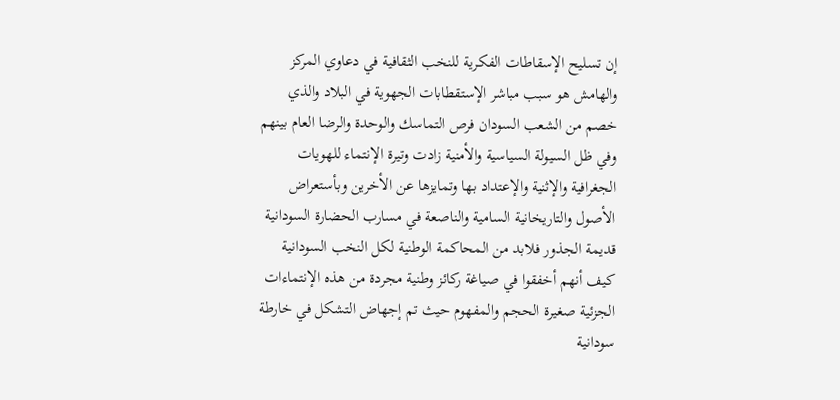إن تسليح الإسقاطات الفكرية للنخب الثقافية في دعاوي المركز والهامش هو سبب مباشر الإستقطابات الجهوية في البلاد والذي خصم من الشعب السودان فرص التماسك والوحدة والرضا العام بينهم وفي ظل السيولة السياسية والأمنية زادت وتيرة الإنتماء للهويات الجغرافية والإثنية والإعتداد بها وتمايزها عن الأخرين وبأستعراض الأصول والتاريخانية السامية والناصعة في مسارب الحضارة السودانية قديمة الجذور فلابد من المحاكمة الوطنية لكل النخب السودانية كيف أنهم أخفقوا في صياغة ركائز وطنية مجردة من هذه الإنتماءات الجزئية صغيرة الحجم والمفهوم حيث تم إجهاض التشكل في خارطة سودانية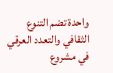واحدة تضم التنوع الثقافي والتعدد العرقي في مشروع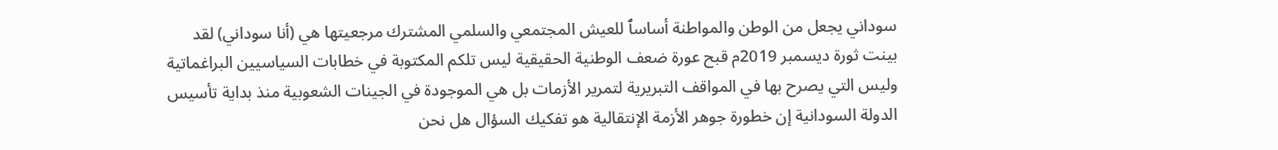سوداني يجعل من الوطن والمواطنة أساسٱ للعيش المجتمعي والسلمي المشترك مرجعيتها هي (أنا سوداني) لقد بينت ثورة ديسمبر 2019م قبح عورة ضعف الوطنية الحقيقية ليس تلكم المكتوبة في خطابات السياسيين البراغماتية وليس التي يصرح بها في المواقف التبريرية لتمرير الأزمات بل هي الموجودة في الجينات الشعوبية منذ بداية تأسيس الدولة السودانية إن خطورة جوهر الأزمة الإنتقالية هو تفكيك السؤال هل نحن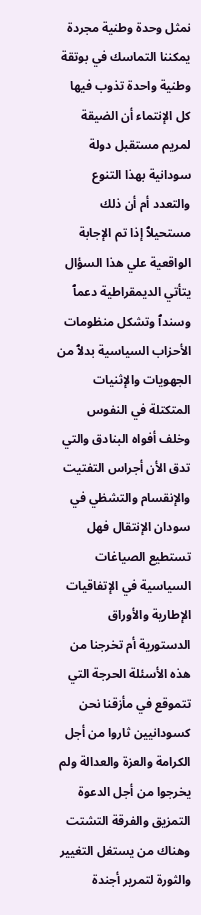نمثل وحدة وطنية مجردة يمكننا التماسك في بوتقة وطنية واحدة تذوب فيها كل الإنتماء أن الضيقة لمريم مستقبل دولة سودانية بهذا التنوع والتعدد أم أن ذلك مستحيلٱ إذا تم الإجابة الواقعية علي هذا السؤال يتأتي الديمقراطية دعمٱ وسندٱ وتشكل منظومات الأحزاب السياسية بدلٱ من الجهويات والإثنيات المتكتلة في النفوس وخلف أفواه البنادق والتي تدق الأن أجراس التفتيت والإنقسام والتشظي في سودان الإنتقال فهل تستطيع الصياغات السياسية في الإتفاقيات الإطارية والأوراق الدستورية أم تخرجنا من هذه الأسئلة الحرجة التي تتموقع في مأزقنا نحن كسودانيين ثاروا من أجل الكرامة والعزة والعدالة ولم يخرجوا من أجل الدعوة التمزيق والفرقة التشتت وهناك من يستغل التغيير والثورة لتمرير أجندة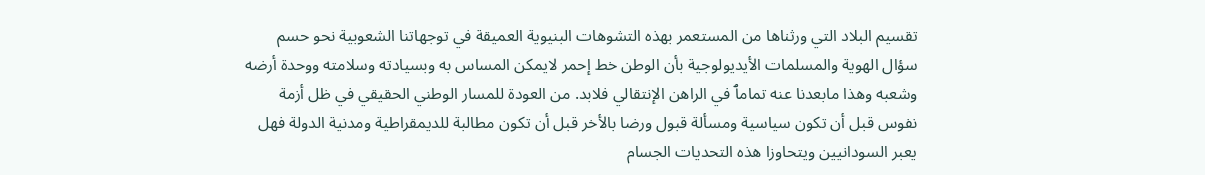تقسيم البلاد التي ورثناها من المستعمر بهذه التشوهات البنيوية العميقة في توجهاتنا الشعوبية نحو حسم سؤال الهوية والمسلمات الأيديولوجية بأن الوطن خط إحمر لايمكن المساس به وبسيادته وسلامته ووحدة أرضه وشعبه وهذا مابعدنا عنه تمامٱ في الراهن الإنتقالي فلابد. من العودة للمسار الوطني الحقيقي في ظل أزمة نفوس قبل أن تكون سياسية ومسألة قبول ورضا بالأخر قبل أن تكون مطالبة للديمقراطية ومدنية الدولة فهل يعبر السودانيين ويتحاوزا هذه التحديات الجسام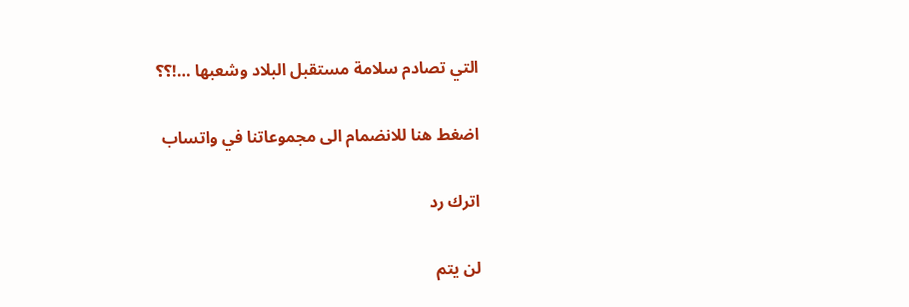التي تصادم سلامة مستقبل البلاد وشعبها …!؟؟

اضغط هنا للانضمام الى مجموعاتنا في واتساب

اترك رد

لن يتم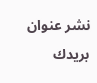نشر عنوان بريدك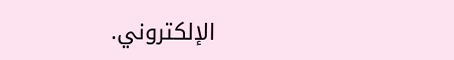الإلكتروني.